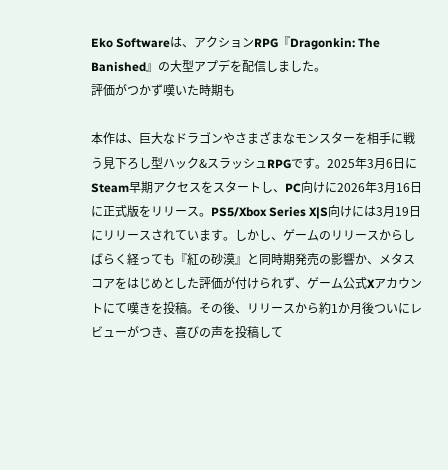Eko Softwareは、アクションRPG『Dragonkin: The Banished』の大型アプデを配信しました。
評価がつかず嘆いた時期も

本作は、巨大なドラゴンやさまざまなモンスターを相手に戦う見下ろし型ハック&スラッシュRPGです。2025年3月6日にSteam早期アクセスをスタートし、PC向けに2026年3月16日に正式版をリリース。PS5/Xbox Series X|S向けには3月19日にリリースされています。しかし、ゲームのリリースからしばらく経っても『紅の砂漠』と同時期発売の影響か、メタスコアをはじめとした評価が付けられず、ゲーム公式Xアカウントにて嘆きを投稿。その後、リリースから約1か月後ついにレビューがつき、喜びの声を投稿して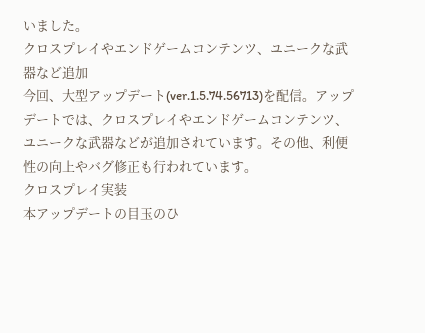いました。
クロスプレイやエンドゲームコンテンツ、ユニークな武器など追加
今回、大型アップデート(ver.1.5.74.56713)を配信。アップデートでは、クロスプレイやエンドゲームコンテンツ、ユニークな武器などが追加されています。その他、利便性の向上やバグ修正も行われています。
クロスプレイ実装
本アップデートの目玉のひ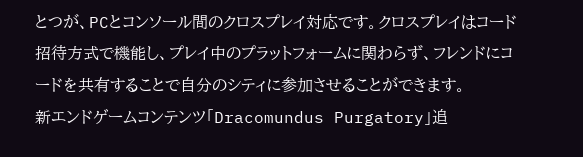とつが、PCとコンソール間のクロスプレイ対応です。クロスプレイはコード招待方式で機能し、プレイ中のプラットフォームに関わらず、フレンドにコードを共有することで自分のシティに参加させることができます。
新エンドゲームコンテンツ「Dracomundus Purgatory」追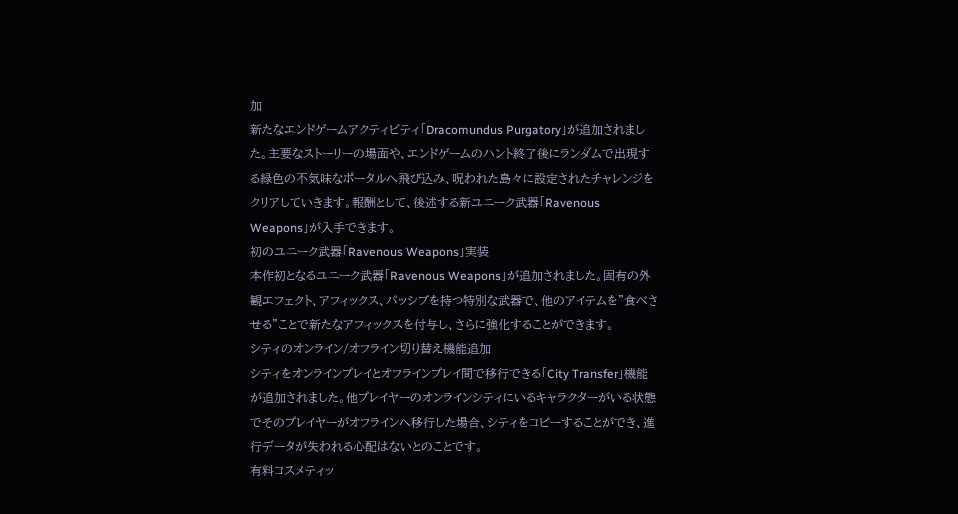加
新たなエンドゲームアクティビティ「Dracomundus Purgatory」が追加されました。主要なストーリーの場面や、エンドゲームのハント終了後にランダムで出現する緑色の不気味なポータルへ飛び込み、呪われた島々に設定されたチャレンジをクリアしていきます。報酬として、後述する新ユニーク武器「Ravenous Weapons」が入手できます。
初のユニーク武器「Ravenous Weapons」実装
本作初となるユニーク武器「Ravenous Weapons」が追加されました。固有の外観エフェクト、アフィックス、パッシブを持つ特別な武器で、他のアイテムを"食べさせる"ことで新たなアフィックスを付与し、さらに強化することができます。
シティのオンライン/オフライン切り替え機能追加
シティをオンラインプレイとオフラインプレイ間で移行できる「City Transfer」機能が追加されました。他プレイヤーのオンラインシティにいるキャラクターがいる状態でそのプレイヤーがオフラインへ移行した場合、シティをコピーすることができ、進行データが失われる心配はないとのことです。
有料コスメティッ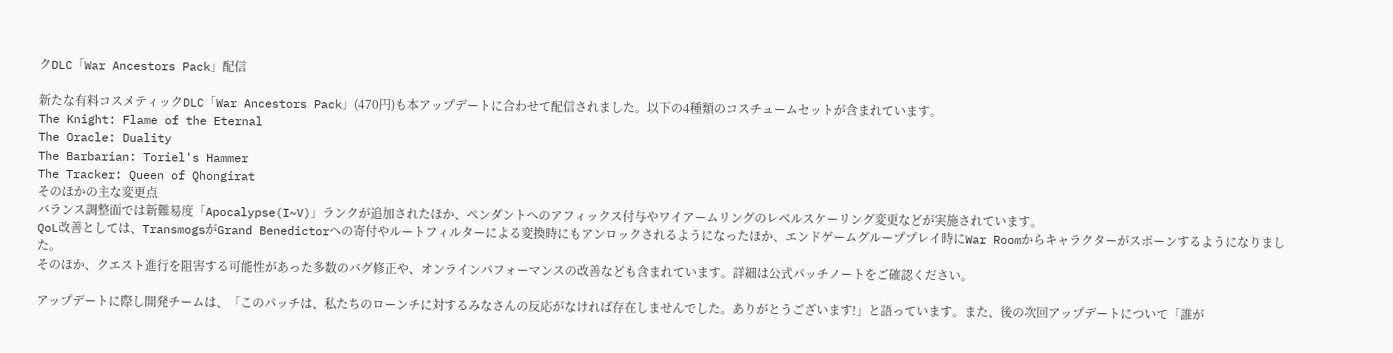クDLC「War Ancestors Pack」配信

新たな有料コスメティックDLC「War Ancestors Pack」(470円)も本アップデートに合わせて配信されました。以下の4種類のコスチュームセットが含まれています。
The Knight: Flame of the Eternal
The Oracle: Duality
The Barbarian: Toriel's Hammer
The Tracker: Queen of Qhongirat
そのほかの主な変更点
バランス調整面では新難易度「Apocalypse(I~V)」ランクが追加されたほか、ペンダントへのアフィックス付与やワイアームリングのレベルスケーリング変更などが実施されています。
QoL改善としては、TransmogsがGrand Benedictorへの寄付やルートフィルターによる変換時にもアンロックされるようになったほか、エンドゲームグループプレイ時にWar Roomからキャラクターがスポーンするようになりました。
そのほか、クエスト進行を阻害する可能性があった多数のバグ修正や、オンラインパフォーマンスの改善なども含まれています。詳細は公式パッチノートをご確認ください。

アップデートに際し開発チームは、「このパッチは、私たちのローンチに対するみなさんの反応がなければ存在しませんでした。ありがとうございます!」と語っています。また、後の次回アップデートについて「誰が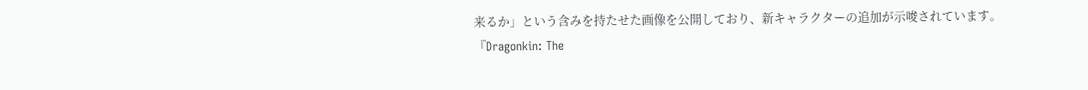来るか」という含みを持たせた画像を公開しており、新キャラクターの追加が示唆されています。
『Dragonkin: The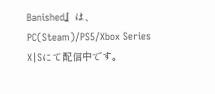Banished』は、PC(Steam)/PS5/Xbox Series X|Sにて配信中です。